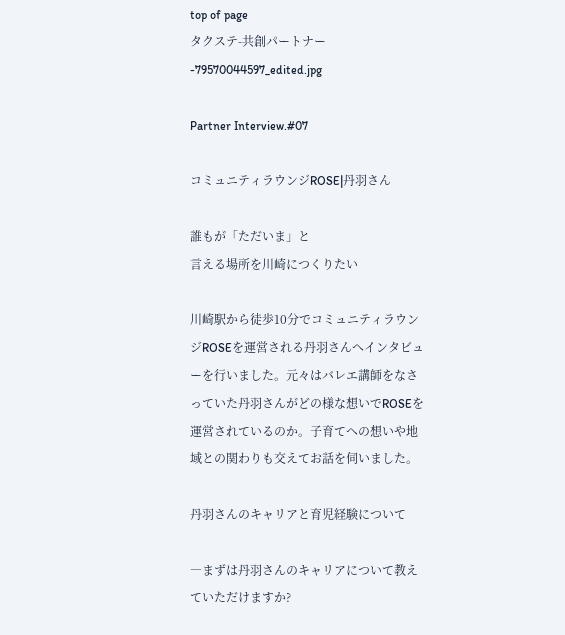top of page
タクステ-共創パートナー-79570044597_edited.jpg

Partner Interview.#07

コミュニティラウンジROSE|丹羽さん

誰もが「ただいま」と
言える場所を川崎につくりたい

川崎駅から徒歩10分でコミュニティラウンジROSEを運営される丹羽さんへインタビューを行いました。元々はバレエ講師をなさっていた丹羽さんがどの様な想いでROSEを運営されているのか。子育てへの想いや地域との関わりも交えてお話を伺いました。

丹羽さんのキャリアと育児経験について

―まずは丹羽さんのキャリアについて教えていただけますか?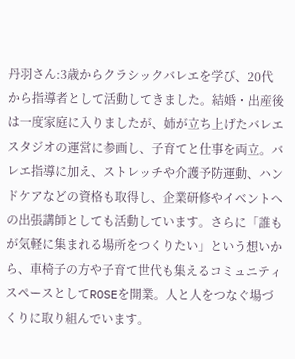丹羽さん:3歳からクラシックバレエを学び、20代から指導者として活動してきました。結婚・出産後は一度家庭に入りましたが、姉が立ち上げたバレエスタジオの運営に参画し、子育てと仕事を両立。バレエ指導に加え、ストレッチや介護予防運動、ハンドケアなどの資格も取得し、企業研修やイベントへの出張講師としても活動しています。さらに「誰もが気軽に集まれる場所をつくりたい」という想いから、車椅子の方や子育て世代も集えるコミュニティスペースとしてROSEを開業。人と人をつなぐ場づくりに取り組んでいます。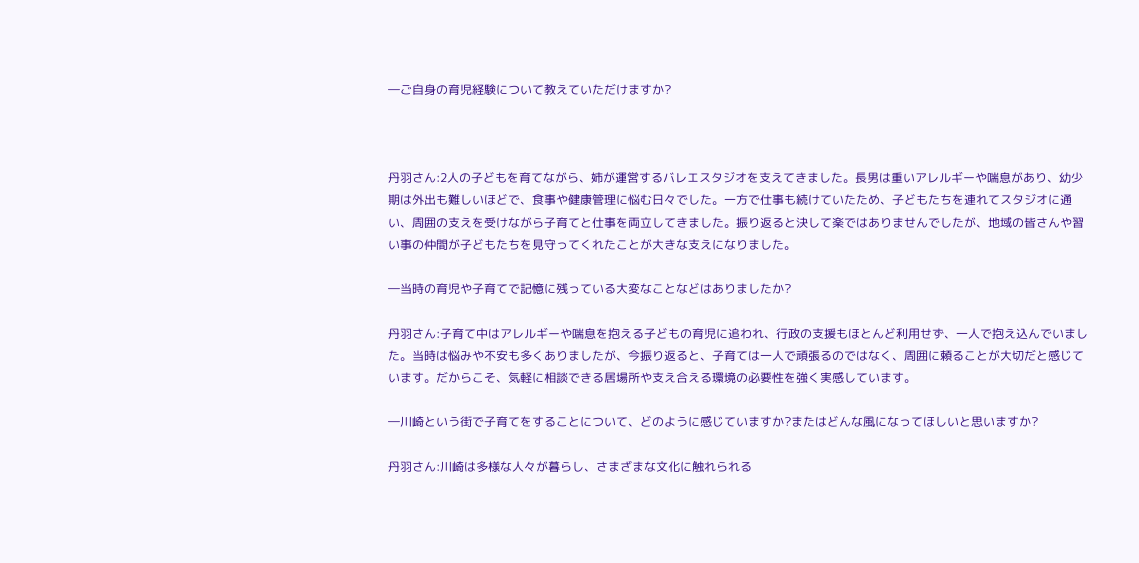―ご自身の育児経験について教えていただけますか?



丹羽さん:2人の子どもを育てながら、姉が運営するバレエスタジオを支えてきました。長男は重いアレルギーや喘息があり、幼少期は外出も難しいほどで、食事や健康管理に悩む日々でした。一方で仕事も続けていたため、子どもたちを連れてスタジオに通い、周囲の支えを受けながら子育てと仕事を両立してきました。振り返ると決して楽ではありませんでしたが、地域の皆さんや習い事の仲間が子どもたちを見守ってくれたことが大きな支えになりました。

―当時の育児や子育てで記憶に残っている大変なことなどはありましたか?

丹羽さん:子育て中はアレルギーや喘息を抱える子どもの育児に追われ、行政の支援もほとんど利用せず、一人で抱え込んでいました。当時は悩みや不安も多くありましたが、今振り返ると、子育ては一人で頑張るのではなく、周囲に頼ることが大切だと感じています。だからこそ、気軽に相談できる居場所や支え合える環境の必要性を強く実感しています。

―川崎という街で子育てをすることについて、どのように感じていますか?またはどんな風になってほしいと思いますか?

丹羽さん:川崎は多様な人々が暮らし、さまざまな文化に触れられる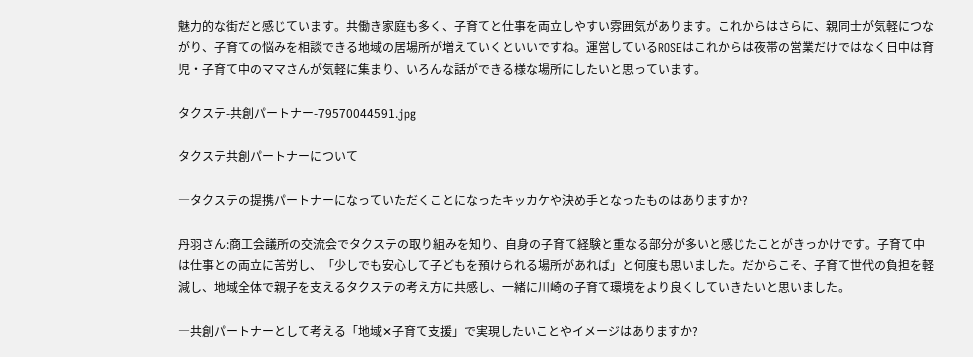魅力的な街だと感じています。共働き家庭も多く、子育てと仕事を両立しやすい雰囲気があります。これからはさらに、親同士が気軽につながり、子育ての悩みを相談できる地域の居場所が増えていくといいですね。運営しているROSEはこれからは夜帯の営業だけではなく日中は育児・子育て中のママさんが気軽に集まり、いろんな話ができる様な場所にしたいと思っています。

タクステ-共創パートナー-79570044591.jpg

タクステ共創パートナーについて

―タクステの提携パートナーになっていただくことになったキッカケや決め手となったものはありますか?

丹羽さん:商工会議所の交流会でタクステの取り組みを知り、自身の子育て経験と重なる部分が多いと感じたことがきっかけです。子育て中は仕事との両立に苦労し、「少しでも安心して子どもを預けられる場所があれば」と何度も思いました。だからこそ、子育て世代の負担を軽減し、地域全体で親子を支えるタクステの考え方に共感し、一緒に川崎の子育て環境をより良くしていきたいと思いました。

―共創パートナーとして考える「地域✕子育て支援」で実現したいことやイメージはありますか?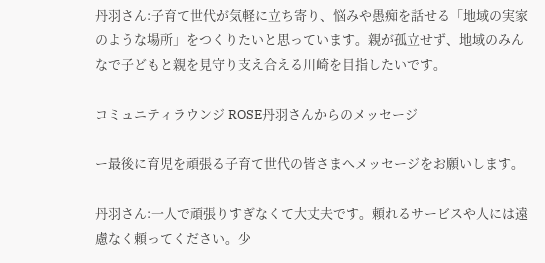丹羽さん:子育て世代が気軽に立ち寄り、悩みや愚痴を話せる「地域の実家のような場所」をつくりたいと思っています。親が孤立せず、地域のみんなで子どもと親を見守り支え合える川崎を目指したいです。

コミュニティラウンジ ROSE丹羽さんからのメッセージ

ー最後に育児を頑張る子育て世代の皆さまへメッセージをお願いします。

丹羽さん:一人で頑張りすぎなくて大丈夫です。頼れるサービスや人には遠慮なく頼ってください。少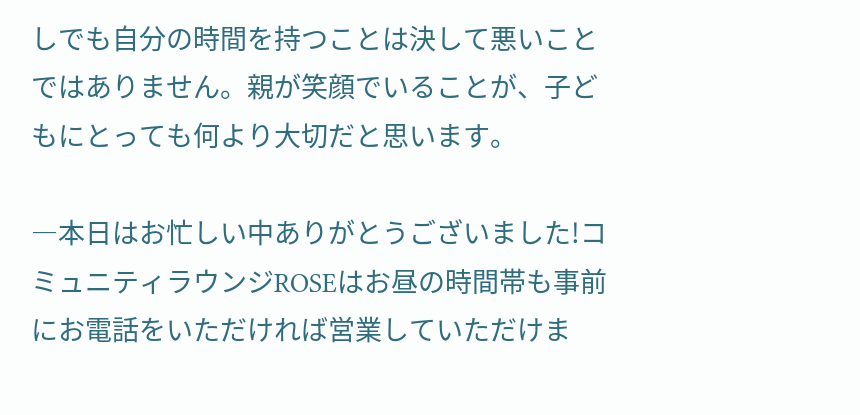しでも自分の時間を持つことは決して悪いことではありません。親が笑顔でいることが、子どもにとっても何より大切だと思います。

―本日はお忙しい中ありがとうございました!コミュニティラウンジROSEはお昼の時間帯も事前にお電話をいただければ営業していただけま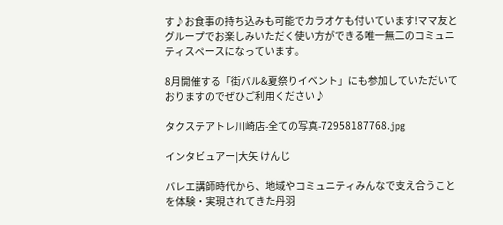す♪お食事の持ち込みも可能でカラオケも付いています!ママ友とグループでお楽しみいただく使い方ができる唯一無二のコミュニティスペースになっています。

8月開催する「街バル&夏祭りイベント」にも参加していただいておりますのでぜひご利用ください♪

タクステアトレ川崎店-全ての写真-72958187768.jpg

インタビュアー|大矢 けんじ

バレエ講師時代から、地域やコミュニティみんなで支え合うことを体験・実現されてきた丹羽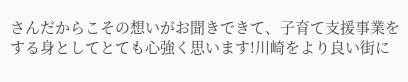さんだからこその想いがお聞きできて、子育て支援事業をする身としてとても心強く思います!川崎をより良い街に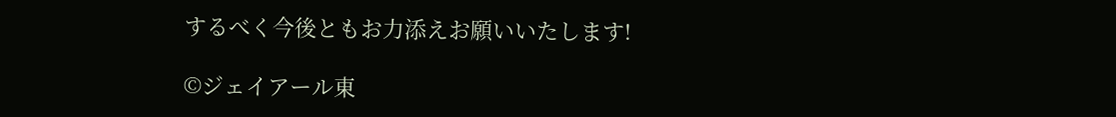するべく今後ともお力添えお願いいたします!

©ジェイアール東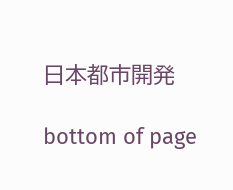日本都市開発

bottom of page